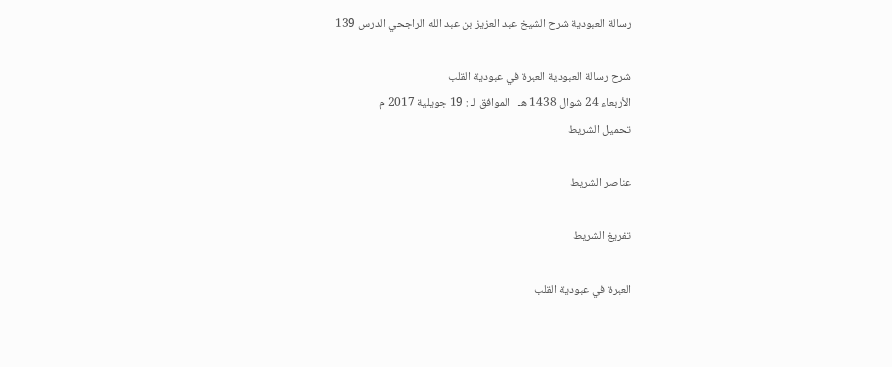رسالة العبودية شرح الشيخ عبد العزيز بن عبد الله الراجحي الدرس 139

شرح رسالة العبودية العبرة في عبودية القلب
الأربعاء 24 شوال 1438 هـ   الموافق لـ : 19 جويلية 2017 م
تحميل الشريط

عناصر الشريط

تفريغ الشريط

العبرة في عبودية القلب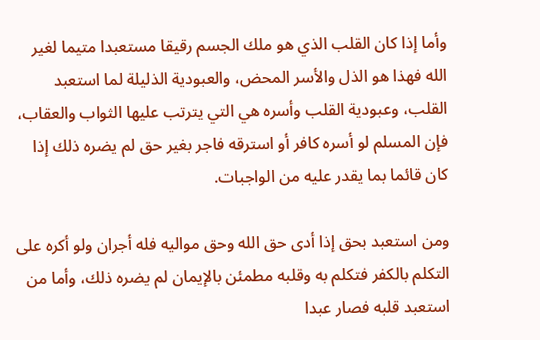وأما إذا كان القلب الذي هو ملك الجسم رقيقا مستعبدا متيما لغير الله فهذا هو الذل والأسر المحض، والعبودية الذليلة لما استعبد القلب، وعبودية القلب وأسره هي التي يترتب عليها الثواب والعقاب، فإن المسلم لو أسره كافر أو استرقه فاجر بغير حق لم يضره ذلك إذا كان قائما بما يقدر عليه من الواجبات.

ومن استعبد بحق إذا أدى حق الله وحق مواليه فله أجران ولو أكره على التكلم بالكفر فتكلم به وقلبه مطمئن بالإيمان لم يضره ذلك، وأما من استعبد قلبه فصار عبدا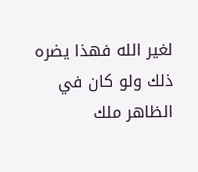لغير الله فهذا يضره ذلك ولو كان في الظاهر ملك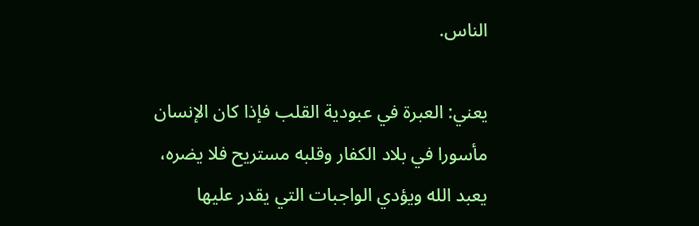الناس.

يعني: العبرة في عبودية القلب فإذا كان الإنسان مأسورا في بلاد الكفار وقلبه مستريح فلا يضره، يعبد الله ويؤدي الواجبات التي يقدر عليها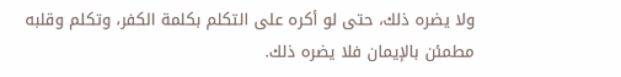ولا يضره ذلك، حتى لو أكره على التكلم بكلمة الكفر، وتكلم وقلبه مطمئن بالإيمان فلا يضره ذلك.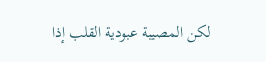لكن المصيبة عبودية القلب إذا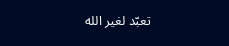تعبّد لغير الله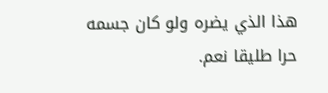هذا الذي يضره ولو كان جسمه حرا طليقا نعم.